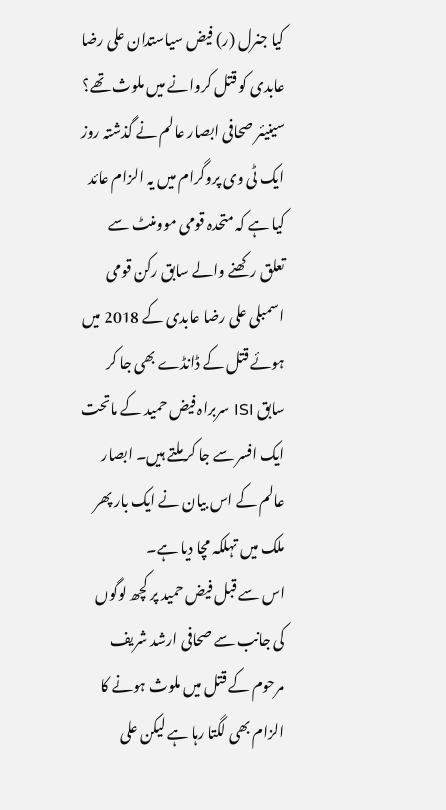کیا جنرل (ر) فیض سیاستدان علی رضا عابدی کو قتل کروانے میں ملوث تھے؟
سینیئر صحافی ابصار عالم نے گذشتہ روز ایک ٹی وی پروگرام میں یہ الزام عائد کیا ہے کہ متحدہ قومی موومنٹ سے تعلق رکھنے والے سابق رکن قومی اسمبلی علی رضا عابدی کے 2018 میں ہوئے قتل کے ڈانڈے بھی جا کر سابق ISI سربراہ فیض حمید کے ماتحت ایک افسر سے جا کر ملتے ہیں۔ ابصار عالم کے اس بیان نے ایک بار پھر ملک میں تہلکہ مچا دیا ہے۔
اس سے قبل فیض حمید پر کچھ لوگوں کی جانب سے صحافی ارشد شریف مرحوم کے قتل میں ملوث ہونے کا الزام بھی لگتا رہا ہے لیکن علی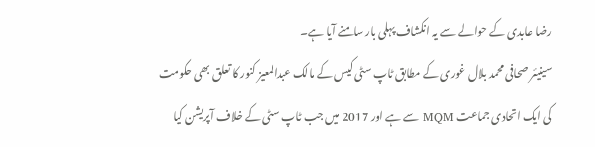رضا عابدی کے حوالے سے یہ انکشاف پہلی بار سامنے آیا ہے۔
سینیئر صحافی محمد بلال غوری کے مطابق ٹاپ سٹی کیس کے مالک عبدالمعیز کنور کا تعلق بھی حکومت کی ایک اتحادی جماعت MQM سے ہے اور 2017 میں جب ٹاپ سٹی کے خلاف آپریشن کیا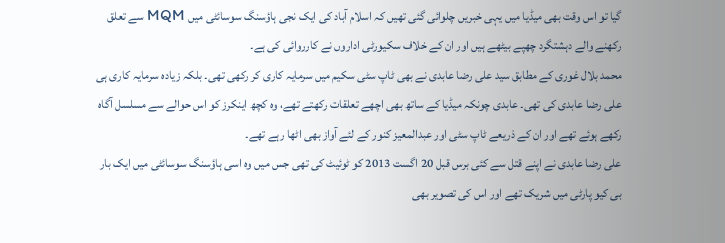گیا تو اس وقت بھی میڈیا میں یہی خبریں چلوائی گئی تھیں کہ اسلام آباد کی ایک نجی ہاؤسنگ سوسائٹی میں MQM سے تعلق رکھنے والے دہشتگرد چھپے بیٹھے ہیں اور ان کے خلاف سکیورٹی اداروں نے کارروائی کی ہے۔
محمد بلال غوری کے مطابق سید علی رضا عابدی نے بھی ٹاپ سٹی سکیم میں سرمایہ کاری کر رکھی تھی۔ بلکہ زیادہ سرمایہ کاری ہی علی رضا عابدی کی تھی۔ عابدی چونکہ میڈیا کے ساتھ بھی اچھے تعلقات رکھتے تھے، وہ کچھ اینکرز کو اس حوالے سے مسلسل آگاہ رکھے ہوئے تھے اور ان کے ذریعے ٹاپ سٹی اور عبدالمعیز کنور کے لئے آواز بھی اٹھا رہے تھے۔
علی رضا عابدی نے اپنے قتل سے کئی برس قبل 20 اگست 2013 کو ٹوئیٹ کی تھی جس میں وہ اسی ہاؤسنگ سوسائٹی میں ایک بار بی کیو پارٹی میں شریک تھے اور اس کی تصویر بھی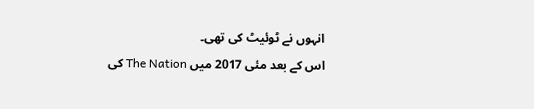انہوں نے ٹوئیٹ کی تھی۔
اس کے بعد مئی 2017 میں The Nation کی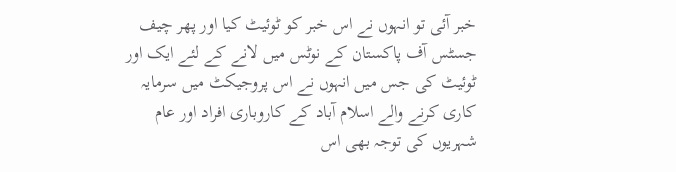خبر آئی تو انہوں نے اس خبر کو ٹوئیٹ کیا اور پھر چیف جسٹس آف پاکستان کے نوٹس میں لانے کے لئے ایک اور ٹوئیٹ کی جس میں انہوں نے اس پروجیکٹ میں سرمایہ کاری کرنے والے اسلام آباد کے کاروباری افراد اور عام شہریوں کی توجہ بھی اس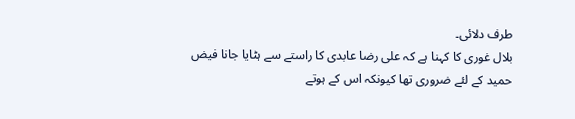طرف دلائی۔
بلال غوری کا کہنا ہے کہ علی رضا عابدی کا راستے سے ہٹایا جانا فیض حمید کے لئے ضروری تھا کیونکہ اس کے ہوتے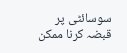سوسائٹی پر قبضہ کرنا ممکن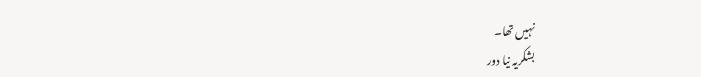نہیں تھا۔
بشکریہ نیا دور